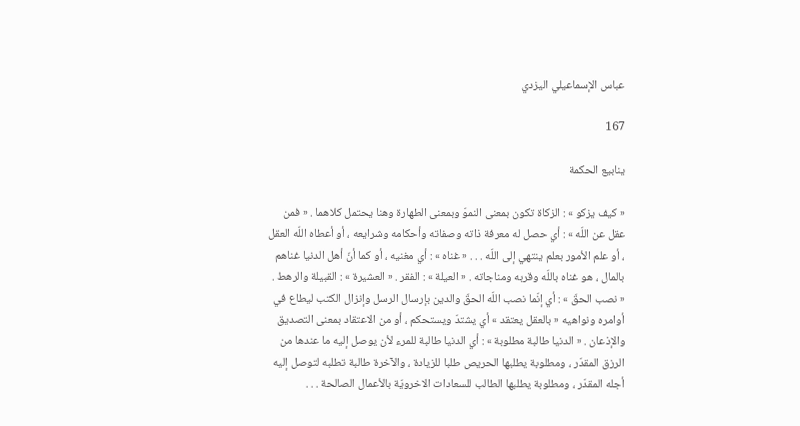عباس الإسماعيلي اليزدي

167

ينابيع الحكمة

« كيف يزكو » : الزكاة تكون بمعنى النموّ وبمعنى الطهارة وهنا يحتمل كلاهما . « فمن عقل عن اللّه » : أي حصل له معرفة ذاته وصفاته وأحكامه وشرايعه ، أو أعطاه اللّه العقل ، أو علم الأمور بعلم ينتهي إلى اللّه . . . « غناه » : أي مغنيه ، أو كما أنّ أهل الدنيا غناهم بالمال ، هو غناه باللّه وقربه ومناجاته . « العيلة » : الفقر . « العشيرة » : القبيلة والرهط . « نصب الحقّ » : أي إنّما نصب اللّه الحقّ والدين بإرسال الرسل وإنزال الكتب ليطاع في أوامره ونواهيه « بالعقل يعتقد » أي يشتدّ ويستحكم ، أو من الاعتقاد بمعنى التصديق والإذعان . « الدنيا طالبة مطلوبة » : أي الدنيا طالبة للمرء لأن يوصل إليه ما عندها من الرزق المقدّر ، ومطلوبة يطلبها الحريص طلبا للزيادة ، والآخرة طالبة تطلبه لتوصل إليه أجله المقدّر ، ومطلوبة يطلبها الطالب للسعادات الاخرويّة بالأعمال الصالحة . . .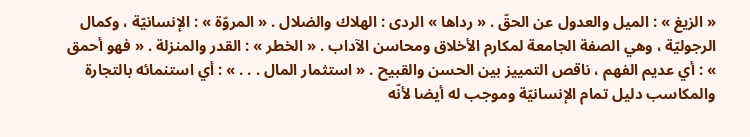« الزيغ » : الميل والعدول عن الحقّ . « رداها » الردى : الهلاك والضلال . « المروّة » : الإنسانيّة ، وكمال الرجوليّة ، وهي الصفة الجامعة لمكارم الأخلاق ومحاسن الآداب . « الخطر » : القدر والمنزلة . « فهو أحمق » : أي عديم الفهم ، ناقص التمييز بين الحسن والقبيح . « استثمار المال . . . » : أي استنمائه بالتجارة والمكاسب دليل تمام الإنسانيّة وموجب له أيضا لأنّه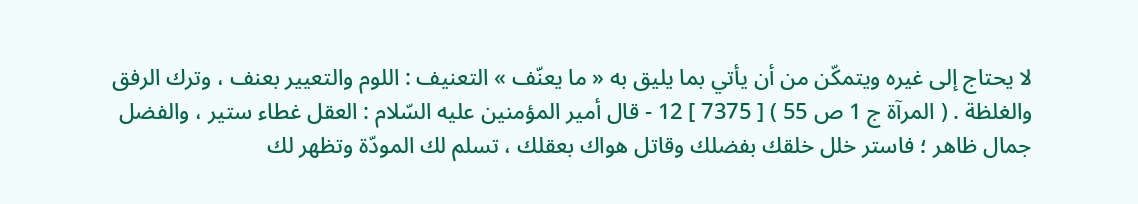لا يحتاج إلى غيره ويتمكّن من أن يأتي بما يليق به « ما يعنّف » التعنيف : اللوم والتعيير بعنف ، وترك الرفق والغلظة . ( المرآة ج 1 ص 55 ) [ 7375 ] 12 - قال أمير المؤمنين عليه السّلام : العقل غطاء ستير ، والفضل جمال ظاهر ؛ فاستر خلل خلقك بفضلك وقاتل هواك بعقلك ، تسلم لك المودّة وتظهر لك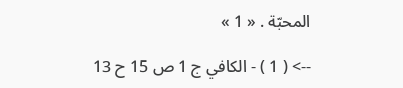المحبّة . « 1 »

--> ( 1 ) - الكافي ج 1 ص 15 ح 13